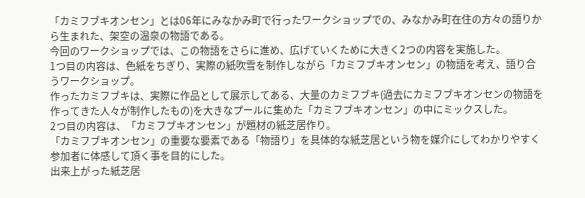「カミフブキオンセン」とは06年にみなかみ町で行ったワークショップでの、みなかみ町在住の方々の語りから生まれた、架空の温泉の物語である。
今回のワークショップでは、この物語をさらに進め、広げていくために大きく2つの内容を実施した。
1つ目の内容は、色紙をちぎり、実際の紙吹雪を制作しながら「カミフブキオンセン」の物語を考え、語り合うワークショップ。
作ったカミフブキは、実際に作品として展示してある、大量のカミフブキ(過去にカミフブキオンセンの物語を作ってきた人々が制作したもの)を大きなプールに集めた「カミフブキオンセン」の中にミックスした。
2つ目の内容は、「カミフブキオンセン」が題材の紙芝居作り。
「カミフブキオンセン」の重要な要素である「物語り」を具体的な紙芝居という物を媒介にしてわかりやすく参加者に体感して頂く事を目的にした。
出来上がった紙芝居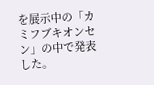を展示中の「カミフブキオンセン」の中で発表した。